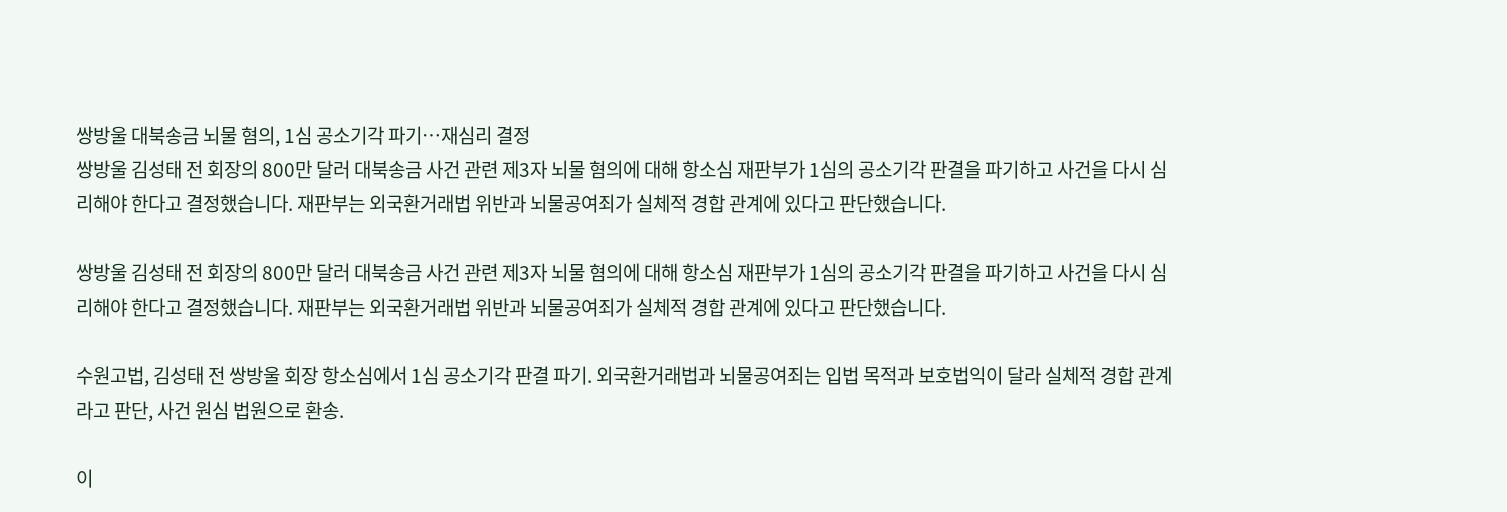쌍방울 대북송금 뇌물 혐의, 1심 공소기각 파기…재심리 결정
쌍방울 김성태 전 회장의 800만 달러 대북송금 사건 관련 제3자 뇌물 혐의에 대해 항소심 재판부가 1심의 공소기각 판결을 파기하고 사건을 다시 심리해야 한다고 결정했습니다. 재판부는 외국환거래법 위반과 뇌물공여죄가 실체적 경합 관계에 있다고 판단했습니다.

쌍방울 김성태 전 회장의 800만 달러 대북송금 사건 관련 제3자 뇌물 혐의에 대해 항소심 재판부가 1심의 공소기각 판결을 파기하고 사건을 다시 심리해야 한다고 결정했습니다. 재판부는 외국환거래법 위반과 뇌물공여죄가 실체적 경합 관계에 있다고 판단했습니다.

수원고법, 김성태 전 쌍방울 회장 항소심에서 1심 공소기각 판결 파기. 외국환거래법과 뇌물공여죄는 입법 목적과 보호법익이 달라 실체적 경합 관계라고 판단, 사건 원심 법원으로 환송.

이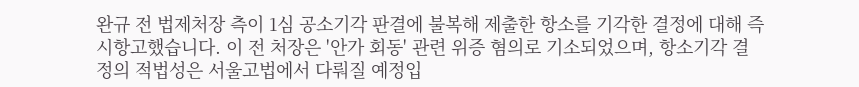완규 전 법제처장 측이 1심 공소기각 판결에 불복해 제출한 항소를 기각한 결정에 대해 즉시항고했습니다. 이 전 처장은 '안가 회동' 관련 위증 혐의로 기소되었으며, 항소기각 결정의 적법성은 서울고법에서 다뤄질 예정입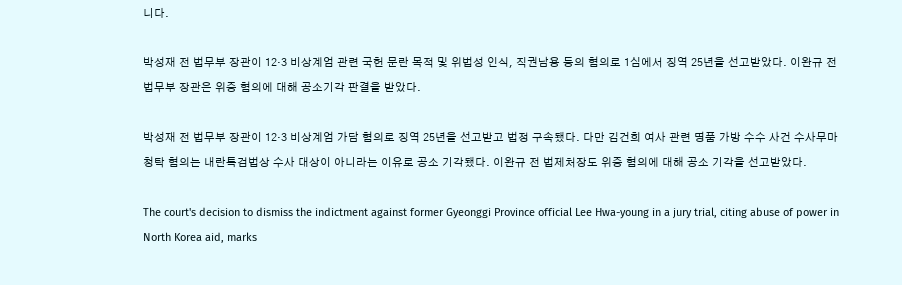니다.

박성재 전 법무부 장관이 12·3 비상계엄 관련 국헌 문란 목적 및 위법성 인식, 직권남용 등의 혐의로 1심에서 징역 25년을 선고받았다. 이완규 전 법무부 장관은 위증 혐의에 대해 공소기각 판결을 받았다.

박성재 전 법무부 장관이 12·3 비상계엄 가담 혐의로 징역 25년을 선고받고 법정 구속됐다. 다만 김건희 여사 관련 명품 가방 수수 사건 수사무마 청탁 혐의는 내란특검법상 수사 대상이 아니라는 이유로 공소 기각됐다. 이완규 전 법제처장도 위증 혐의에 대해 공소 기각을 선고받았다.

The court's decision to dismiss the indictment against former Gyeonggi Province official Lee Hwa-young in a jury trial, citing abuse of power in North Korea aid, marks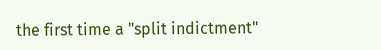the first time a "split indictment"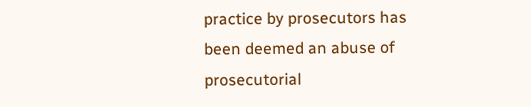practice by prosecutors has been deemed an abuse of prosecutorial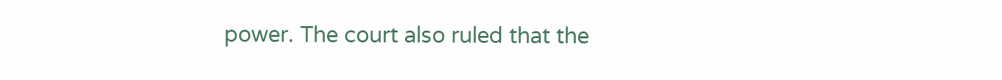power. The court also ruled that the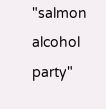"salmon alcohol party"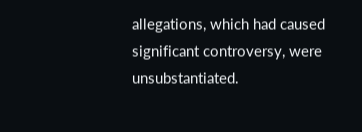allegations, which had caused significant controversy, were unsubstantiated.